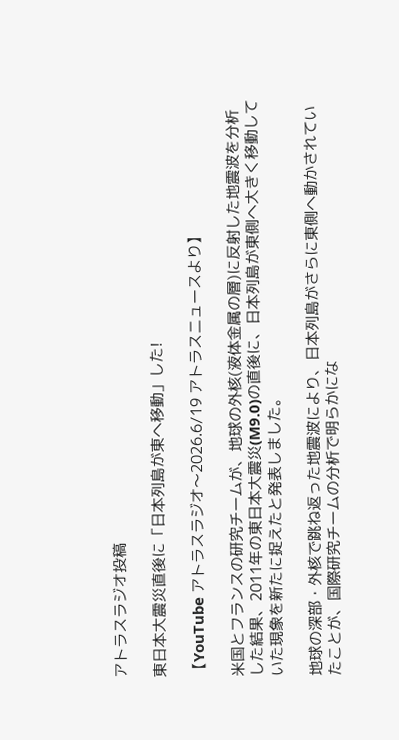アトラスラジオ投稿

東日本大震災直後に「日本列島が東へ移動」した!

【YouTube アトラスラジオ〜2026.6/19 アトラスニュースより】

米国とフランスの研究チームが、地球の外核(液体金属の層)に反射した地震波を分析した結果、2011年の東日本大震災(M9.0)の直後に、日本列島が東側へ大きく移動していた現象を新たに捉えたと発表しました。

地球の深部・外核で跳ね返った地震波により、日本列島がさらに東側へ動かされていたことが、国際研究チームの分析で明らかにな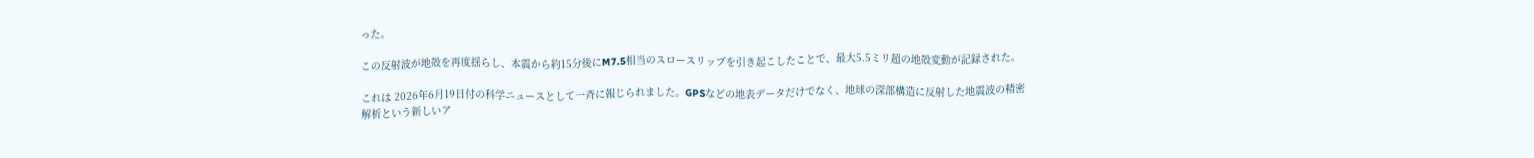った。

この反射波が地殻を再度揺らし、本震から約15分後にM7.5相当のスロースリップを引き起こしたことで、最大5.5ミリ超の地殻変動が記録された。

これは 2026年6月19日付の科学ニュースとして一斉に報じられました。GPSなどの地表データだけでなく、地球の深部構造に反射した地震波の精密解析という新しいア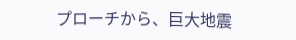プローチから、巨大地震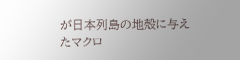が日本列島の地殻に与えたマクロ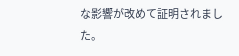な影響が改めて証明されました。